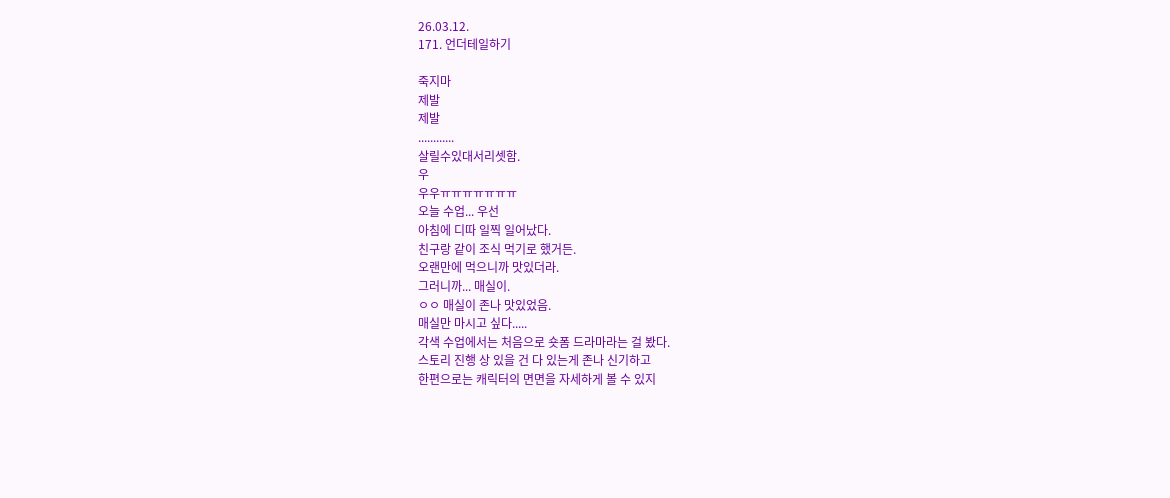26.03.12.
171. 언더테일하기

죽지마
제발
제발
............
살릴수있대서리셋함.
우
우우ㅠㅠㅠㅠㅠㅠㅠ
오늘 수업... 우선
아침에 디따 일찍 일어났다.
친구랑 같이 조식 먹기로 했거든.
오랜만에 먹으니까 맛있더라.
그러니까... 매실이.
ㅇㅇ 매실이 존나 맛있었음.
매실만 마시고 싶다.....
각색 수업에서는 처음으로 숏폼 드라마라는 걸 봤다.
스토리 진행 상 있을 건 다 있는게 존나 신기하고
한편으로는 캐릭터의 면면을 자세하게 볼 수 있지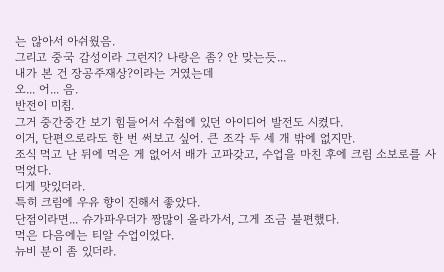는 않아서 아쉬웠음.
그리고 중국 감성이라 그런지? 나랑은 좀? 안 맞는듯...
내가 본 건 장공주재상?이라는 거였는데
오... 어... 음.
반전이 미침.
그거 중간중간 보기 힘들어서 수첩에 있던 아이디어 발전도 시켰다.
이거, 단편으로라도 한 번 써보고 싶어. 큰 조각 두 세 개 밖에 없지만.
조식 먹고 난 뒤에 먹은 게 없어서 배가 고파갖고, 수업을 마친 후에 크림 소보로를 사 먹었다.
디게 맛있더라.
특히 크림에 우유 향이 진해서 좋았다.
단점이라면... 슈가파우더가 짱많이 올라가서, 그게 조금 불편했다.
먹은 다음에는 티알 수업이었다.
뉴비 분이 좀 있더라.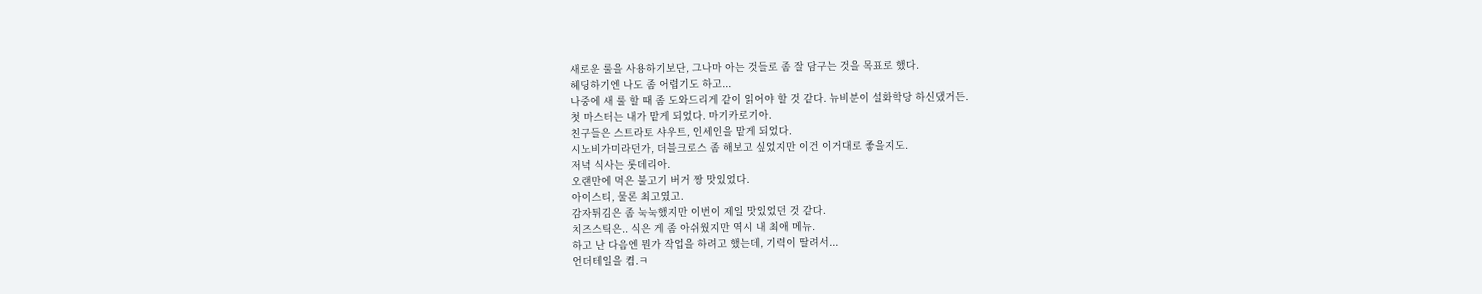새로운 룰을 사용하기보단, 그나마 아는 것들로 좀 잘 담구는 것을 목표로 했다.
헤딩하기엔 나도 좀 어렵기도 하고...
나중에 새 룰 할 때 좀 도와드리게 같이 읽어야 할 것 같다. 뉴비분이 설화학당 하신댔거든.
첫 마스터는 내가 맡게 되었다. 마기카로기아.
친구들은 스트라토 샤우트, 인세인을 맡게 되었다.
시노비가미라던가, 더블크로스 좀 해보고 싶었지만 이건 이거대로 좋을지도.
저녁 식사는 롯데리아.
오랜만에 먹은 불고기 버거 짱 맛있었다.
아이스티, 물론 최고였고.
감자튀김은 좀 눅눅했지만 이번이 제일 맛있었던 것 같다.
치즈스틱은.. 식은 게 좀 아쉬웠지만 역시 내 최애 메뉴.
하고 난 다음엔 뭔가 작업을 하려고 했는데, 기력이 딸려서...
언더테일을 켬.ㅋ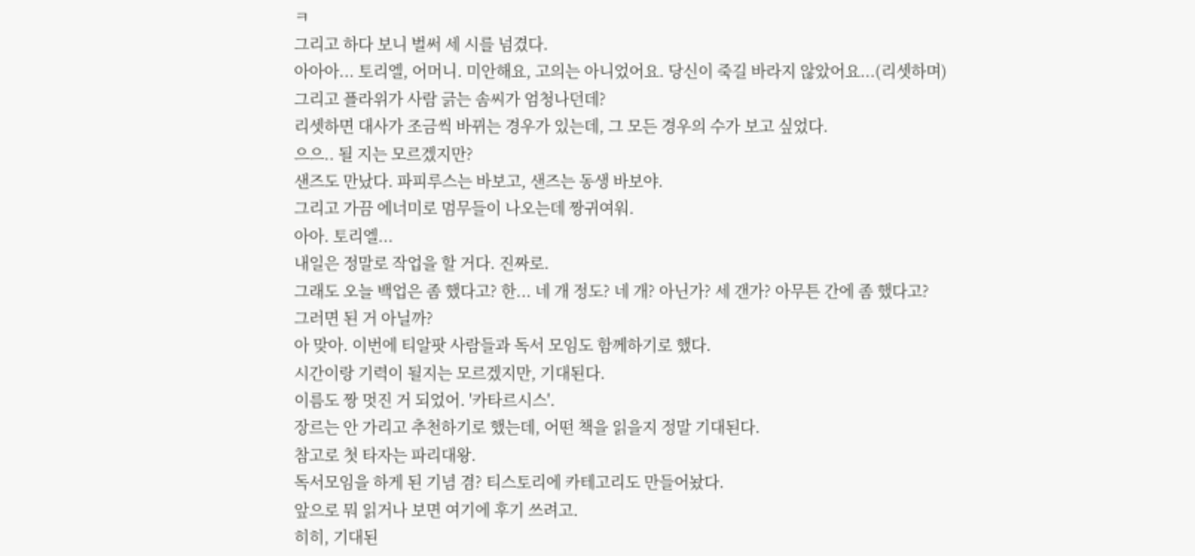ㅋ
그리고 하다 보니 벌써 세 시를 넘겼다.
아아아... 토리엘, 어머니. 미안해요, 고의는 아니었어요. 당신이 죽길 바라지 않았어요...(리셋하며)
그리고 플라위가 사람 긁는 솜씨가 엄청나던데?
리셋하면 대사가 조금씩 바뀌는 경우가 있는데, 그 모든 경우의 수가 보고 싶었다.
으으.. 될 지는 모르겠지만?
샌즈도 만났다. 파피루스는 바보고, 샌즈는 동생 바보야.
그리고 가끔 에너미로 멈무들이 나오는데 짱귀여워.
아아. 토리엘...
내일은 정말로 작업을 할 거다. 진짜로.
그래도 오늘 백업은 좀 했다고? 한... 네 개 정도? 네 개? 아닌가? 세 갠가? 아무튼 간에 좀 했다고?
그러면 된 거 아닐까?
아 맞아. 이번에 티알팟 사람들과 독서 모임도 함께하기로 했다.
시간이랑 기력이 될지는 모르겠지만, 기대된다.
이름도 짱 멋진 거 되었어. '카타르시스'.
장르는 안 가리고 추천하기로 했는데, 어떤 책을 읽을지 정말 기대된다.
참고로 첫 타자는 파리대왕.
독서모임을 하게 된 기념 겸? 티스토리에 카테고리도 만들어놨다.
앞으로 뭐 읽거나 보면 여기에 후기 쓰려고.
히히, 기대된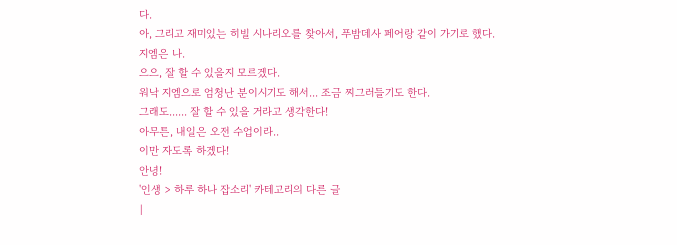다.
아, 그리고 재미있는 히빌 시나리오를 찾아서, 푸밤데사 페어랑 같이 가기로 했다.
지엠은 나.
으으, 잘 할 수 있을지 모르겠다.
워낙 지엠으로 엄청난 분이시기도 해서... 조금 찌그러들기도 한다.
그래도...... 잘 할 수 있을 거라고 생각한다!
아무튼, 내일은 오전 수업이라..
이만 자도록 하겠다!
안녕!
'인생 > 하루 하나 잡소리' 카테고리의 다른 글
|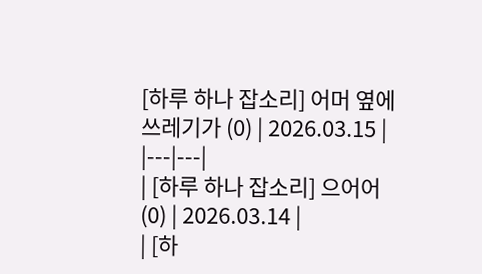[하루 하나 잡소리] 어머 옆에 쓰레기가 (0) | 2026.03.15 |
|---|---|
| [하루 하나 잡소리] 으어어 (0) | 2026.03.14 |
| [하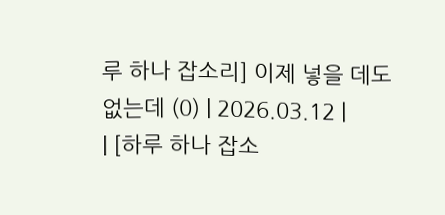루 하나 잡소리] 이제 넣을 데도 없는데 (0) | 2026.03.12 |
| [하루 하나 잡소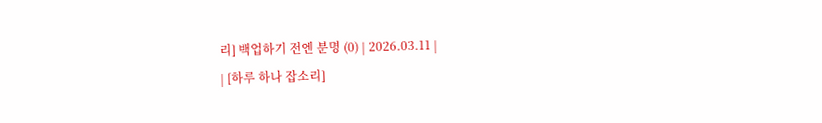리] 백업하기 전엔 분명 (0) | 2026.03.11 |
| [하루 하나 잡소리]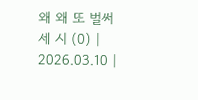왜 왜 또 벌써 세 시 (0) | 2026.03.10 |